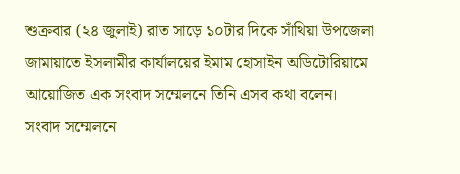শুক্রবার (২৪ জুলাই) রাত সাড়ে ১০টার দিকে সাঁথিয়া উপজেলা জামায়াতে ইসলামীর কার্যালয়ের ইমাম হোসাইন অডিটোরিয়ামে আয়োজিত এক সংবাদ সম্মেলনে তিনি এসব কথা বলেন।
সংবাদ সম্মেলনে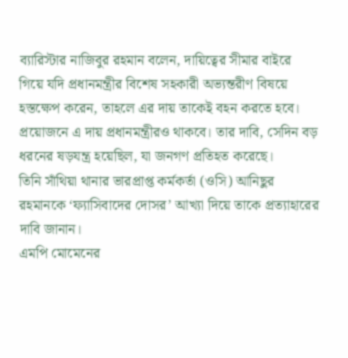ব্যারিস্টার নাজিবুর রহমান বলেন, দায়িত্বের সীমার বাইরে গিয়ে যদি প্রধানমন্ত্রীর বিশেষ সহকারী অভ্যন্তরীণ বিষয়ে হস্তক্ষেপ করেন, তাহলে এর দায় তাকেই বহন করতে হবে। প্রয়োজনে এ দায় প্রধানমন্ত্রীরও থাকবে। তার দাবি, সেদিন বড় ধরনের ষড়যন্ত্র হয়েছিল, যা জনগণ প্রতিহত করেছে।
তিনি সাঁথিয়া থানার ভারপ্রাপ্ত কর্মকর্তা (ওসি) আনিছুর রহমানকে ‘ফ্যাসিবাদের দোসর’ আখ্যা দিয়ে তাকে প্রত্যাহারের দাবি জানান।
এমপি মোমেনের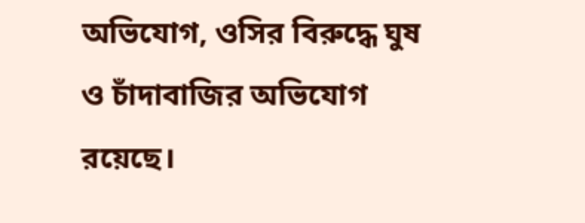অভিযোগ, ওসির বিরুদ্ধে ঘুষ ও চাঁদাবাজির অভিযোগ রয়েছে।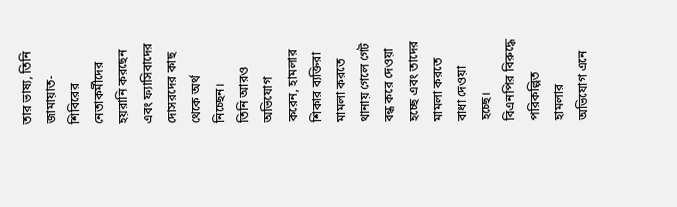তার ভাষ্য, তিনি জামায়াত-শিবিরের নেতাকর্মীদের হয়রানি করছেন এবং ফ্যাসিবাদের দোসরদের কাছ থেকে অর্থ নিচ্ছেন।
তিনি আরও অভিযোগ করেন, হামলার শিকার ব্যক্তিরা মামলা করতে থানায় গেলে গেট বন্ধ করে দেওয়া হচ্ছে এবং তাদের মামলা করতে বাধা দেওয়া হচ্ছে।
বিএনপির বিরুদ্ধে পরিকল্পিত হামলার অভিযোগ এনে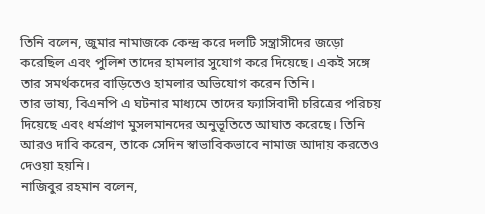তিনি বলেন, জুমার নামাজকে কেন্দ্র করে দলটি সন্ত্রাসীদের জড়ো করেছিল এবং পুলিশ তাদের হামলার সুযোগ করে দিয়েছে। একই সঙ্গে তার সমর্থকদের বাড়িতেও হামলার অভিযোগ করেন তিনি।
তার ভাষ্য, বিএনপি এ ঘটনার মাধ্যমে তাদের ফ্যাসিবাদী চরিত্রের পরিচয় দিয়েছে এবং ধর্মপ্রাণ মুসলমানদের অনুভূতিতে আঘাত করেছে। তিনি আরও দাবি করেন, তাকে সেদিন স্বাভাবিকভাবে নামাজ আদায় করতেও দেওয়া হয়নি।
নাজিবুর রহমান বলেন,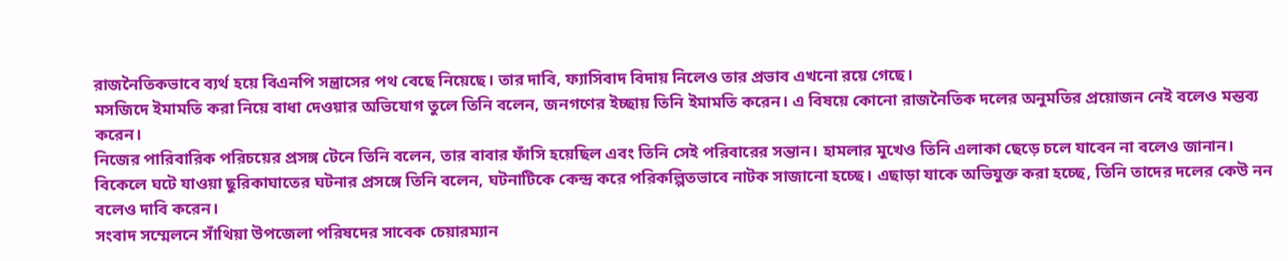রাজনৈতিকভাবে ব্যর্থ হয়ে বিএনপি সন্ত্রাসের পথ বেছে নিয়েছে। তার দাবি, ফ্যাসিবাদ বিদায় নিলেও তার প্রভাব এখনো রয়ে গেছে।
মসজিদে ইমামতি করা নিয়ে বাধা দেওয়ার অভিযোগ তুলে তিনি বলেন, জনগণের ইচ্ছায় তিনি ইমামতি করেন। এ বিষয়ে কোনো রাজনৈতিক দলের অনুমতির প্রয়োজন নেই বলেও মন্তব্য করেন।
নিজের পারিবারিক পরিচয়ের প্রসঙ্গ টেনে তিনি বলেন, তার বাবার ফাঁসি হয়েছিল এবং তিনি সেই পরিবারের সন্তান। হামলার মুখেও তিনি এলাকা ছেড়ে চলে যাবেন না বলেও জানান।
বিকেলে ঘটে যাওয়া ছুরিকাঘাতের ঘটনার প্রসঙ্গে তিনি বলেন, ঘটনাটিকে কেন্দ্র করে পরিকল্পিতভাবে নাটক সাজানো হচ্ছে। এছাড়া যাকে অভিযুক্ত করা হচ্ছে, তিনি তাদের দলের কেউ নন বলেও দাবি করেন।
সংবাদ সম্মেলনে সাঁথিয়া উপজেলা পরিষদের সাবেক চেয়ারম্যান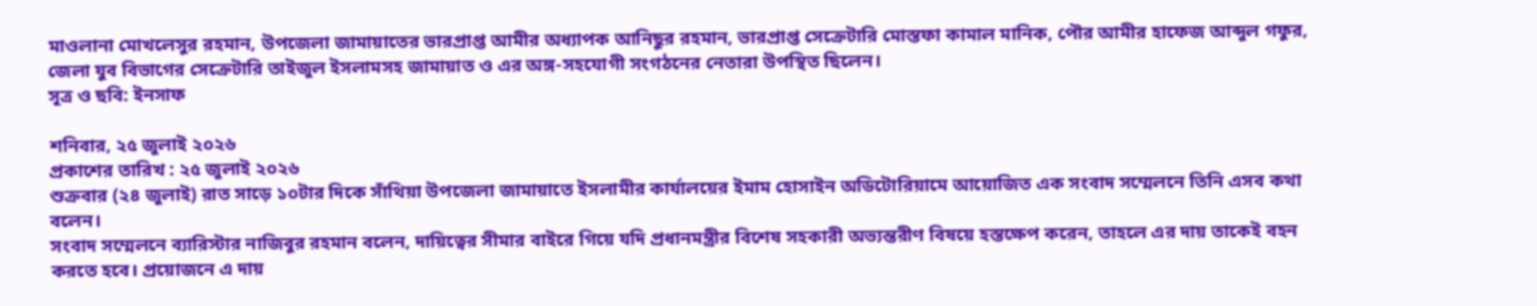মাওলানা মোখলেসুর রহমান, উপজেলা জামায়াতের ভারপ্রাপ্ত আমীর অধ্যাপক আনিছুর রহমান, ভারপ্রাপ্ত সেক্রেটারি মোস্তফা কামাল মানিক, পৌর আমীর হাফেজ আব্দুল গফুর, জেলা যুব বিভাগের সেক্রেটারি তাইজুল ইসলামসহ জামায়াত ও এর অঙ্গ-সহযোগী সংগঠনের নেতারা উপস্থিত ছিলেন।
সূত্র ও ছবি: ইনসাফ

শনিবার, ২৫ জুলাই ২০২৬
প্রকাশের তারিখ : ২৫ জুলাই ২০২৬
শুক্রবার (২৪ জুলাই) রাত সাড়ে ১০টার দিকে সাঁথিয়া উপজেলা জামায়াতে ইসলামীর কার্যালয়ের ইমাম হোসাইন অডিটোরিয়ামে আয়োজিত এক সংবাদ সম্মেলনে তিনি এসব কথা বলেন।
সংবাদ সম্মেলনে ব্যারিস্টার নাজিবুর রহমান বলেন, দায়িত্বের সীমার বাইরে গিয়ে যদি প্রধানমন্ত্রীর বিশেষ সহকারী অভ্যন্তরীণ বিষয়ে হস্তক্ষেপ করেন, তাহলে এর দায় তাকেই বহন করতে হবে। প্রয়োজনে এ দায়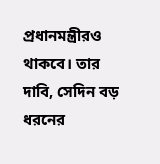প্রধানমন্ত্রীরও থাকবে। তার দাবি, সেদিন বড় ধরনের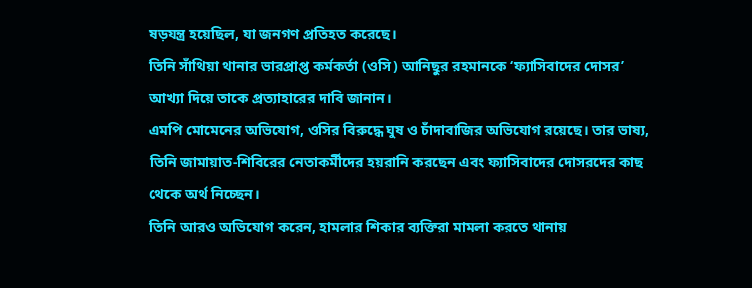ষড়যন্ত্র হয়েছিল, যা জনগণ প্রতিহত করেছে।
তিনি সাঁথিয়া থানার ভারপ্রাপ্ত কর্মকর্তা (ওসি) আনিছুর রহমানকে ‘ফ্যাসিবাদের দোসর’ আখ্যা দিয়ে তাকে প্রত্যাহারের দাবি জানান।
এমপি মোমেনের অভিযোগ, ওসির বিরুদ্ধে ঘুষ ও চাঁদাবাজির অভিযোগ রয়েছে। তার ভাষ্য, তিনি জামায়াত-শিবিরের নেতাকর্মীদের হয়রানি করছেন এবং ফ্যাসিবাদের দোসরদের কাছ থেকে অর্থ নিচ্ছেন।
তিনি আরও অভিযোগ করেন, হামলার শিকার ব্যক্তিরা মামলা করতে থানায়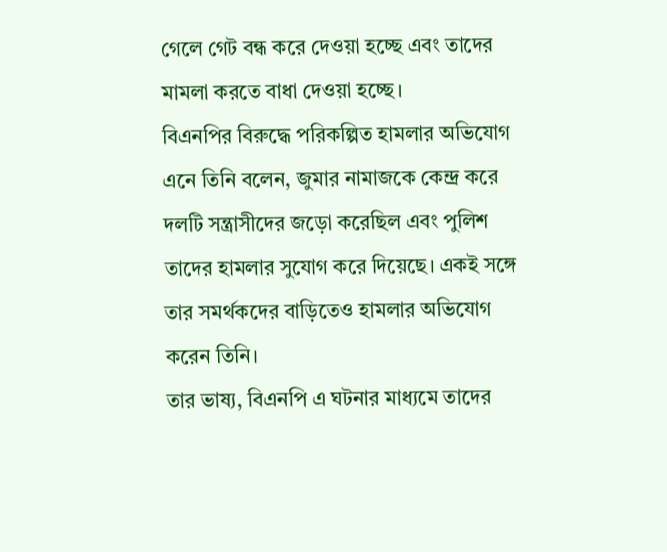গেলে গেট বন্ধ করে দেওয়া হচ্ছে এবং তাদের মামলা করতে বাধা দেওয়া হচ্ছে।
বিএনপির বিরুদ্ধে পরিকল্পিত হামলার অভিযোগ এনে তিনি বলেন, জুমার নামাজকে কেন্দ্র করে দলটি সন্ত্রাসীদের জড়ো করেছিল এবং পুলিশ তাদের হামলার সুযোগ করে দিয়েছে। একই সঙ্গে তার সমর্থকদের বাড়িতেও হামলার অভিযোগ করেন তিনি।
তার ভাষ্য, বিএনপি এ ঘটনার মাধ্যমে তাদের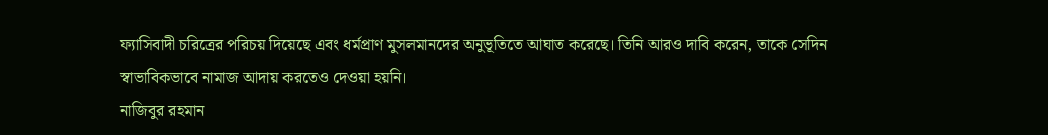ফ্যাসিবাদী চরিত্রের পরিচয় দিয়েছে এবং ধর্মপ্রাণ মুসলমানদের অনুভূতিতে আঘাত করেছে। তিনি আরও দাবি করেন, তাকে সেদিন স্বাভাবিকভাবে নামাজ আদায় করতেও দেওয়া হয়নি।
নাজিবুর রহমান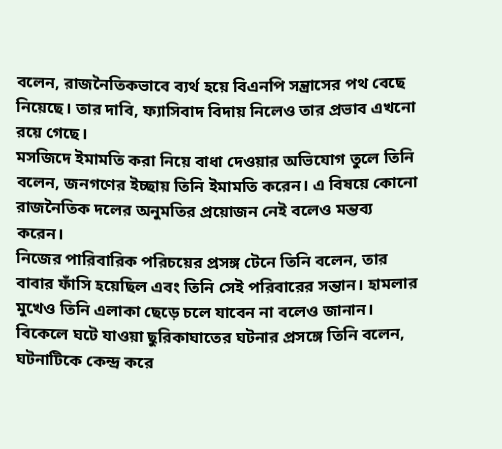বলেন, রাজনৈতিকভাবে ব্যর্থ হয়ে বিএনপি সন্ত্রাসের পথ বেছে নিয়েছে। তার দাবি, ফ্যাসিবাদ বিদায় নিলেও তার প্রভাব এখনো রয়ে গেছে।
মসজিদে ইমামতি করা নিয়ে বাধা দেওয়ার অভিযোগ তুলে তিনি বলেন, জনগণের ইচ্ছায় তিনি ইমামতি করেন। এ বিষয়ে কোনো রাজনৈতিক দলের অনুমতির প্রয়োজন নেই বলেও মন্তব্য করেন।
নিজের পারিবারিক পরিচয়ের প্রসঙ্গ টেনে তিনি বলেন, তার বাবার ফাঁসি হয়েছিল এবং তিনি সেই পরিবারের সন্তান। হামলার মুখেও তিনি এলাকা ছেড়ে চলে যাবেন না বলেও জানান।
বিকেলে ঘটে যাওয়া ছুরিকাঘাতের ঘটনার প্রসঙ্গে তিনি বলেন, ঘটনাটিকে কেন্দ্র করে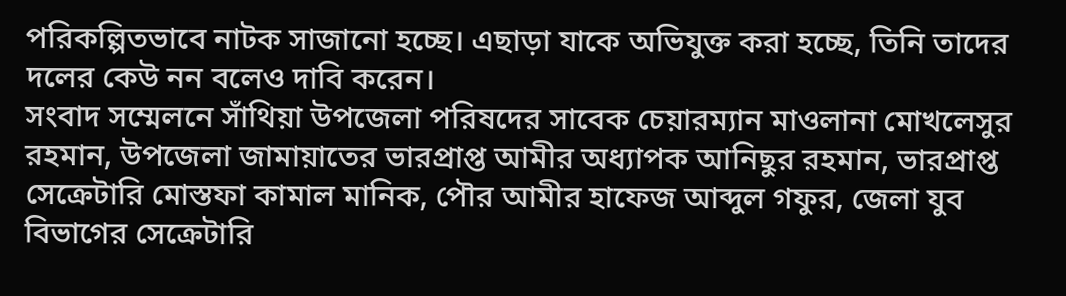পরিকল্পিতভাবে নাটক সাজানো হচ্ছে। এছাড়া যাকে অভিযুক্ত করা হচ্ছে, তিনি তাদের দলের কেউ নন বলেও দাবি করেন।
সংবাদ সম্মেলনে সাঁথিয়া উপজেলা পরিষদের সাবেক চেয়ারম্যান মাওলানা মোখলেসুর রহমান, উপজেলা জামায়াতের ভারপ্রাপ্ত আমীর অধ্যাপক আনিছুর রহমান, ভারপ্রাপ্ত সেক্রেটারি মোস্তফা কামাল মানিক, পৌর আমীর হাফেজ আব্দুল গফুর, জেলা যুব বিভাগের সেক্রেটারি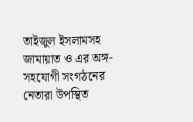তাইজুল ইসলামসহ জামায়াত ও এর অঙ্গ-সহযোগী সংগঠনের নেতারা উপস্থিত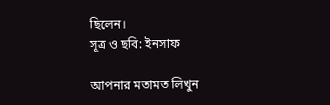ছিলেন।
সূত্র ও ছবি: ইনসাফ

আপনার মতামত লিখুন